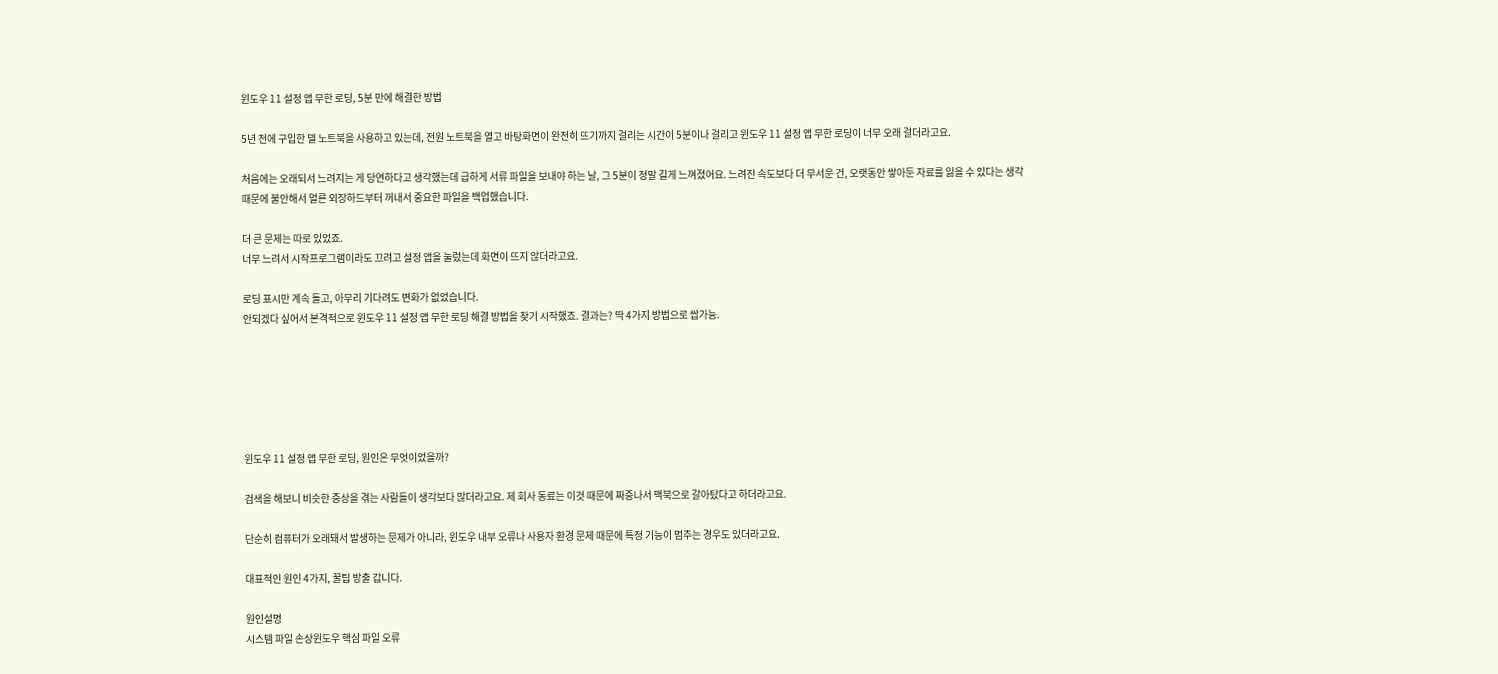윈도우 11 설정 앱 무한 로딩, 5분 만에 해결한 방법

5년 전에 구입한 델 노트북을 사용하고 있는데, 전원 노트북을 열고 바탕화면이 완전히 뜨기까지 걸리는 시간이 5분이나 걸리고 윈도우 11 설정 앱 무한 로딩이 너무 오래 걸더라고요.

처음에는 오래되서 느려지는 게 당연하다고 생각했는데 급하게 서류 파일을 보내야 하는 날, 그 5분이 정말 길게 느껴졌어요. 느려진 속도보다 더 무서운 건, 오랫동안 쌓아둔 자료를 잃을 수 있다는 생각 때문에 불안해서 얼른 외장하드부터 꺼내서 중요한 파일을 백업했습니다.

더 큰 문제는 따로 있었죠.
너무 느려서 시작프로그램이라도 끄려고 설정 앱을 눌렀는데 화면이 뜨지 않더라고요.

로딩 표시만 계속 돌고, 아무리 기다려도 변화가 없었습니다.
안되겠다 싶어서 본격적으로 윈도우 11 설정 앱 무한 로딩 해결 방법을 찾기 시작했죠. 결과는? 딱 4가지 방법으로 쌉가능.






윈도우 11 설정 앱 무한 로딩, 원인은 무엇이었을까?

검색을 해보니 비슷한 증상을 겪는 사람들이 생각보다 많더라고요. 제 회사 동료는 이것 때문에 짜증나서 맥북으로 갈아탔다고 하더라고요.

단순히 컴퓨터가 오래돼서 발생하는 문제가 아니라, 윈도우 내부 오류나 사용자 환경 문제 때문에 특정 기능이 멈추는 경우도 있더라고요.

대표적인 원인 4가지, 꿀팁 방출 갑니다.

원인설명
시스템 파일 손상윈도우 핵심 파일 오류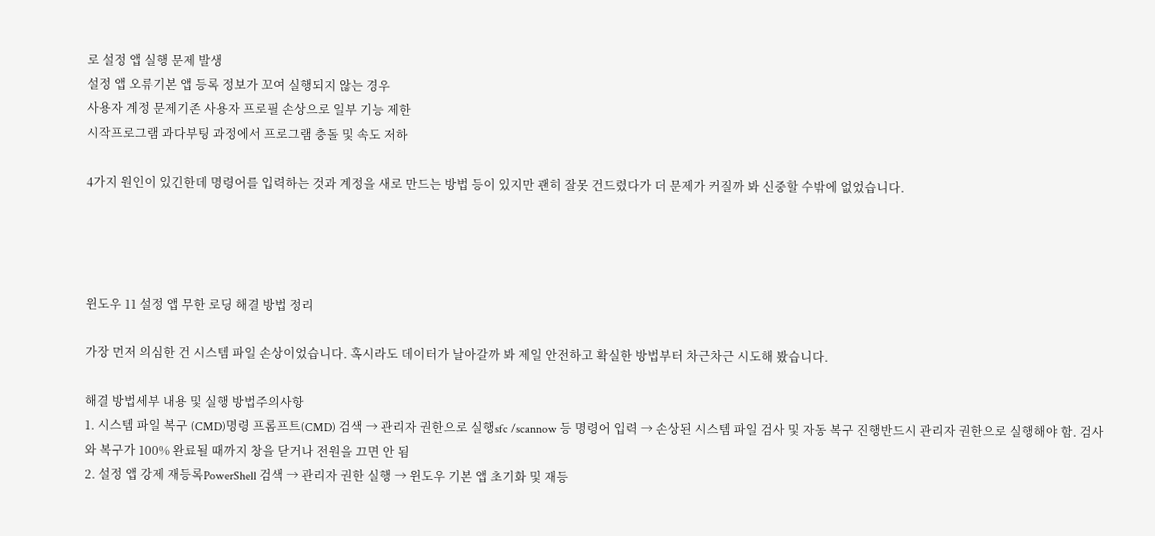로 설정 앱 실행 문제 발생
설정 앱 오류기본 앱 등록 정보가 꼬여 실행되지 않는 경우
사용자 계정 문제기존 사용자 프로필 손상으로 일부 기능 제한
시작프로그램 과다부팅 과정에서 프로그램 충돌 및 속도 저하

4가지 원인이 있긴한데 명령어를 입력하는 것과 계정을 새로 만드는 방법 등이 있지만 괜히 잘못 건드렸다가 더 문제가 커질까 봐 신중할 수밖에 없었습니다.




윈도우 11 설정 앱 무한 로딩 해결 방법 정리

가장 먼저 의심한 건 시스템 파일 손상이었습니다. 혹시라도 데이터가 날아갈까 봐 제일 안전하고 확실한 방법부터 차근차근 시도해 봤습니다.

해결 방법세부 내용 및 실행 방법주의사항
1. 시스템 파일 복구 (CMD)명령 프롬프트(CMD) 검색 → 관리자 권한으로 실행sfc /scannow 등 명령어 입력 → 손상된 시스템 파일 검사 및 자동 복구 진행반드시 관리자 권한으로 실행해야 함. 검사와 복구가 100% 완료될 때까지 창을 닫거나 전원을 끄면 안 됨
2. 설정 앱 강제 재등록PowerShell 검색 → 관리자 권한 실행 → 윈도우 기본 앱 초기화 및 재등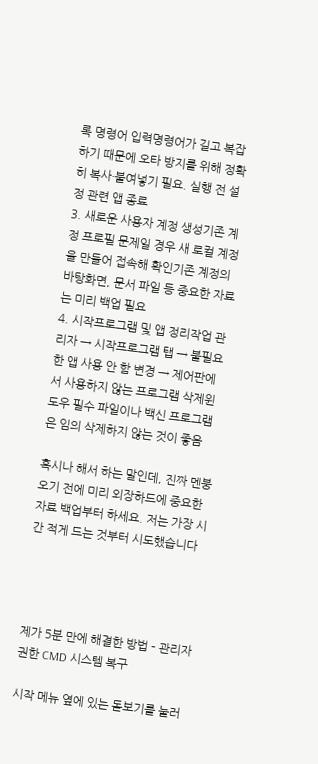록 명령어 입력명령어가 길고 복잡하기 때문에 오타 방지를 위해 정확히 복사·붙여넣기 필요. 실행 전 설정 관련 앱 종료
3. 새로운 사용자 계정 생성기존 계정 프로필 문제일 경우 새 로컬 계정을 만들어 접속해 확인기존 계정의 바탕화면, 문서 파일 등 중요한 자료는 미리 백업 필요
4. 시작프로그램 및 앱 정리작업 관리자 → 시작프로그램 탭 → 불필요한 앱 사용 안 함 변경 → 제어판에서 사용하지 않는 프로그램 삭제윈도우 필수 파일이나 백신 프로그램은 임의 삭제하지 않는 것이 좋음

혹시나 해서 하는 말인데, 진짜 멘붕 오기 전에 미리 외장하드에 중요한 자료 백업부터 하세요. 저는 가장 시간 적게 드는 것부터 시도했습니다




제가 5분 만에 해결한 방법 – 관리자 권한 CMD 시스템 복구

시작 메뉴 옆에 있는 돋보기를 눌러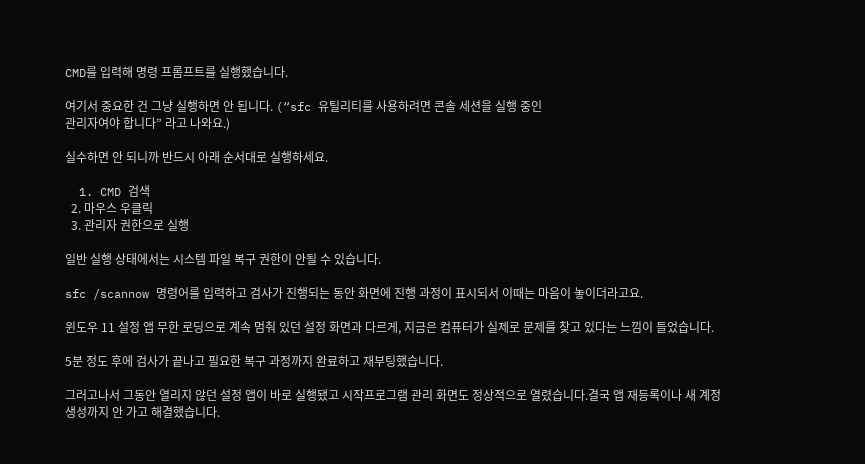CMD를 입력해 명령 프롬프트를 실행했습니다.

여기서 중요한 건 그냥 실행하면 안 됩니다. (“sfc 유틸리티를 사용하려면 콘솔 세션을 실행 중인
관리자여야 합니다” 라고 나와요.)

실수하면 안 되니까 반드시 아래 순서대로 실행하세요.

  1. CMD 검색
  2. 마우스 우클릭
  3. 관리자 권한으로 실행

일반 실행 상태에서는 시스템 파일 복구 권한이 안될 수 있습니다.

sfc /scannow 명령어를 입력하고 검사가 진행되는 동안 화면에 진행 과정이 표시되서 이때는 마음이 놓이더라고요.

윈도우 11 설정 앱 무한 로딩으로 계속 멈춰 있던 설정 화면과 다르게, 지금은 컴퓨터가 실제로 문제를 찾고 있다는 느낌이 들었습니다.

5분 정도 후에 검사가 끝나고 필요한 복구 과정까지 완료하고 재부팅했습니다.

그러고나서 그동안 열리지 않던 설정 앱이 바로 실행됐고 시작프로그램 관리 화면도 정상적으로 열렸습니다.결국 앱 재등록이나 새 계정 생성까지 안 가고 해결했습니다.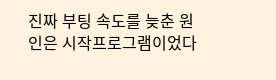진짜 부팅 속도를 늦춘 원인은 시작프로그램이었다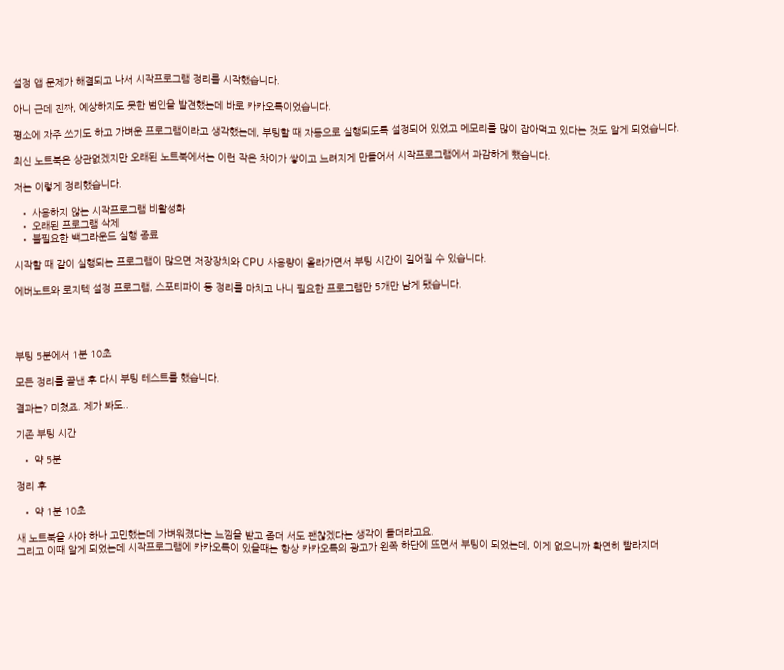설정 앱 문제가 해결되고 나서 시작프로그램 정리를 시작했습니다.

아니 근데 진짜, 예상하지도 못한 범인을 발견했는데 바로 카카오톡이었습니다.

평소에 자주 쓰기도 하고 가벼운 프로그램이라고 생각했는데, 부팅할 때 자동으로 실행되도록 설정되어 있었고 메모리를 많이 잡아먹고 있다는 것도 알게 되었습니다.

최신 노트북은 상관없겠지만 오래된 노트북에서는 이런 작은 차이가 쌓이고 느려지게 만들어서 시작프로그램에서 과감하게 뺐습니다.

저는 이렇게 정리했습니다.

  • 사용하지 않는 시작프로그램 비활성화
  • 오래된 프로그램 삭제
  • 불필요한 백그라운드 실행 종료

시작할 때 같이 실행되는 프로그램이 많으면 저장장치와 CPU 사용량이 올라가면서 부팅 시간이 길어질 수 있습니다.

에버노트와 로지텍 설정 프로그램, 스포티파이 등 정리를 마치고 나니 필요한 프로그램만 5개만 남게 됐습니다.




부팅 5분에서 1분 10초

모든 정리를 끝낸 후 다시 부팅 테스트를 했습니다.

결과는? 미쳤죠. 제가 봐도..

기존 부팅 시간

  • 약 5분

정리 후

  • 약 1분 10초

새 노트북을 사야 하나 고민했는데 가벼워졌다는 느낌을 받고 좀더 서도 괜찮겠다는 생각이 들더라고요.
그리고 이때 알게 되었는데 시작프로그램에 카카오톡이 있을때는 항상 카카오톡의 광고가 왼쪽 하단에 뜨면서 부팅이 되었는데, 이게 없으니까 확연히 빨라지더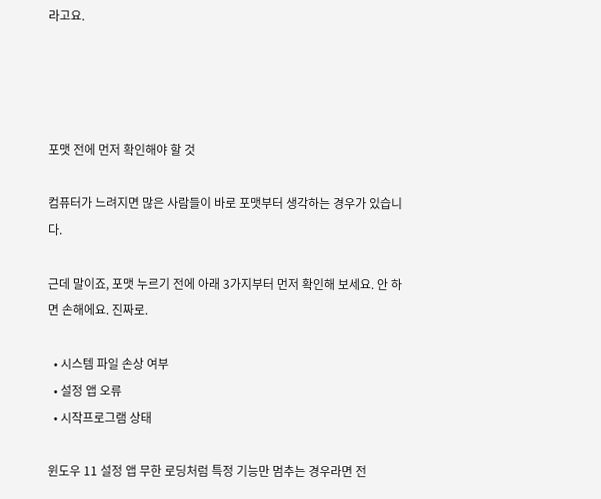라고요.




포맷 전에 먼저 확인해야 할 것

컴퓨터가 느려지면 많은 사람들이 바로 포맷부터 생각하는 경우가 있습니다.

근데 말이죠, 포맷 누르기 전에 아래 3가지부터 먼저 확인해 보세요. 안 하면 손해에요. 진짜로.

  • 시스템 파일 손상 여부
  • 설정 앱 오류
  • 시작프로그램 상태

윈도우 11 설정 앱 무한 로딩처럼 특정 기능만 멈추는 경우라면 전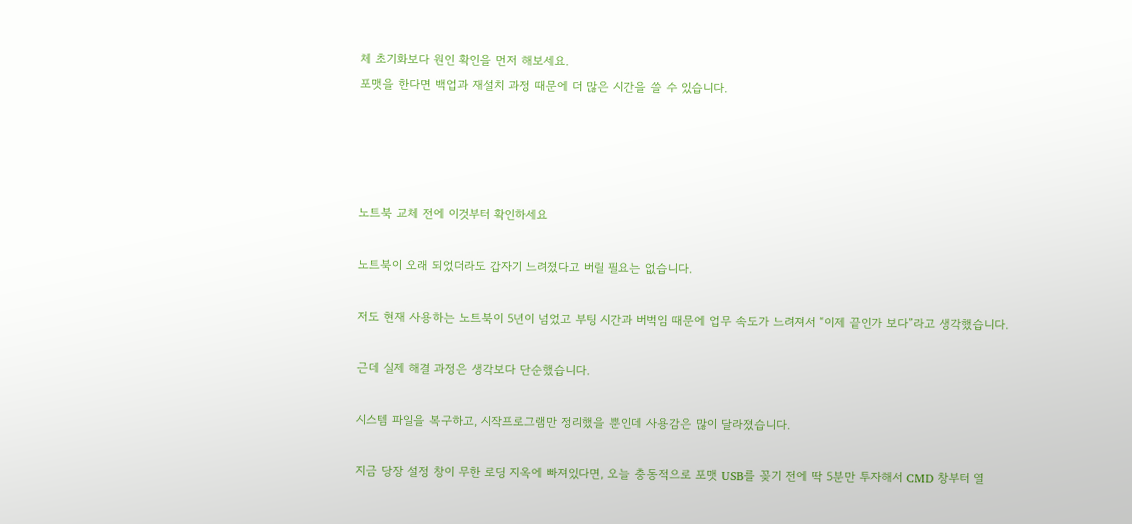체 초기화보다 원인 확인을 먼저 해보세요.
포맷을 한다면 백업과 재설치 과정 때문에 더 많은 시간을 쓸 수 있습니다.




노트북 교체 전에 이것부터 확인하세요

노트북이 오래 되었더라도 갑자기 느려졌다고 버릴 필요는 없습니다.

저도 현재 사용하는 노트북이 5년이 넘었고 부팅 시간과 버벅임 때문에 업무 속도가 느려져서 “이제 끝인가 보다”라고 생각했습니다.

근데 실제 해결 과정은 생각보다 단순했습니다.

시스템 파일을 복구하고, 시작프로그램만 정리했을 뿐인데 사용감은 많이 달라졌습니다.

지금 당장 설정 창이 무한 로딩 지옥에 빠져있다면, 오늘 충동적으로 포맷 USB를 꽂기 전에 딱 5분만 투자해서 CMD 창부터 열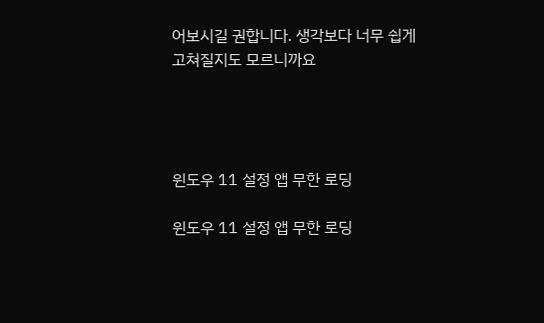어보시길 권합니다. 생각보다 너무 쉽게 고쳐질지도 모르니까요




윈도우 11 설정 앱 무한 로딩

윈도우 11 설정 앱 무한 로딩